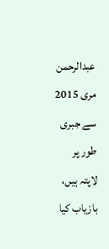عبدالرحمن مری 2015 سے جبری طور پر لاپتہ ہیں، بازیاب کیا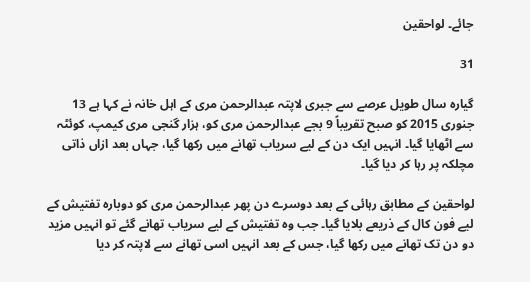جائے۔ لواحقین

31

گیارہ سال طویل عرصے سے جبری لاپتہ عبدالرحمن مری کے اہل خانہ نے کہا ہے 13 جنوری 2015 کو صبح تقریباً 9 بجے عبدالرحمن مری کو، ہزار گنجی مری کیمپ، کوئٹہ سے اٹھایا گیا۔ انہیں ایک دن کے لیے سریاب تھانے میں رکھا گیا، جہاں بعد ازاں ذاتی مچلکہ پر رہا کر دیا گیا۔

لواحقین کے مطابق رہائی کے بعد دوسرے دن پھر عبدالرحمن مری کو دوبارہ تفتیش کے لیے فون کال کے ذریعے بلایا گیا۔ جب وہ تفتیش کے لیے سریاب تھانے گئے تو انہیں مزید دو دن تک تھانے میں رکھا گیا، جس کے بعد انہیں اسی تھانے سے لاپتہ کر دیا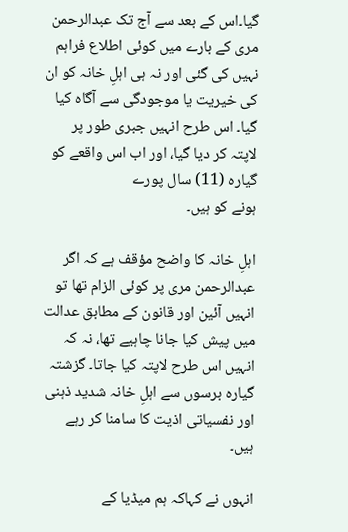گیا۔اس کے بعد سے آج تک عبدالرحمن مری کے بارے میں کوئی اطلاع فراہم نہیں کی گئی اور نہ ہی اہلِ خانہ کو ان کی خیریت یا موجودگی سے آگاہ کیا گیا۔ اس طرح انہیں جبری طور پر لاپتہ کر دیا گیا، اور اب اس واقعے کو گیارہ (11) سال پورے
ہونے کو ہیں۔

اہلِ خانہ کا واضح مؤقف ہے کہ اگر عبدالرحمن مری پر کوئی الزام تھا تو انہیں آئین اور قانون کے مطابق عدالت میں پیش کیا جانا چاہیے تھا، نہ کہ انہیں اس طرح لاپتہ کیا جاتا۔ گزشتہ گیارہ برسوں سے اہلِ خانہ شدید ذہنی اور نفسیاتی اذیت کا سامنا کر رہے ہیں۔

انہوں نے کہاکہ ہم میڈیا کے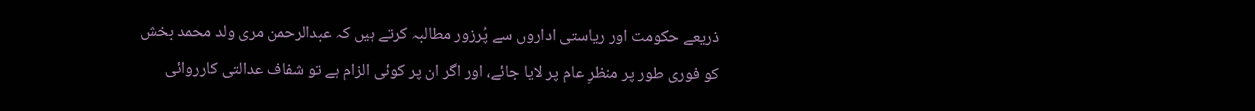ذریعے حکومت اور ریاستی اداروں سے پُرزور مطالبہ کرتے ہیں کہ عبدالرحمن مری ولد محمد بخش کو فوری طور پر منظرِ عام پر لایا جائے، اور اگر ان پر کوئی الزام ہے تو شفاف عدالتی کارروائی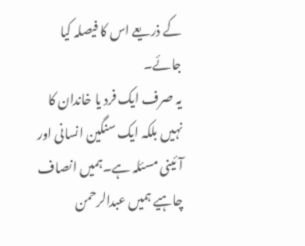کے ذریعے اس کا فیصلہ کیا جائے۔
یہ صرف ایک فرد یا خاندان کا نہیں بلکہ ایک سنگین انسانی اور آئینی مسئلہ ہے۔ہمیں انصاف چاہیے ہمیں عبدالرحمن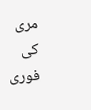مری کی فوری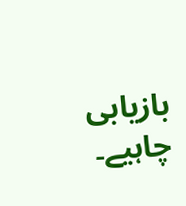بازیابی چاہیے۔